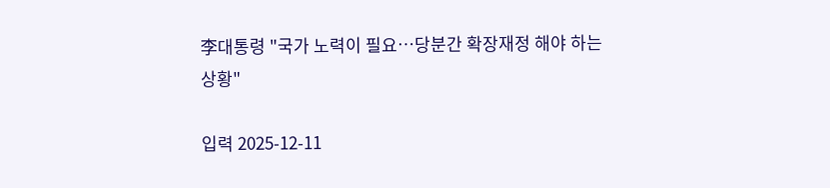李대통령 "국가 노력이 필요…당분간 확장재정 해야 하는 상황"

입력 2025-12-11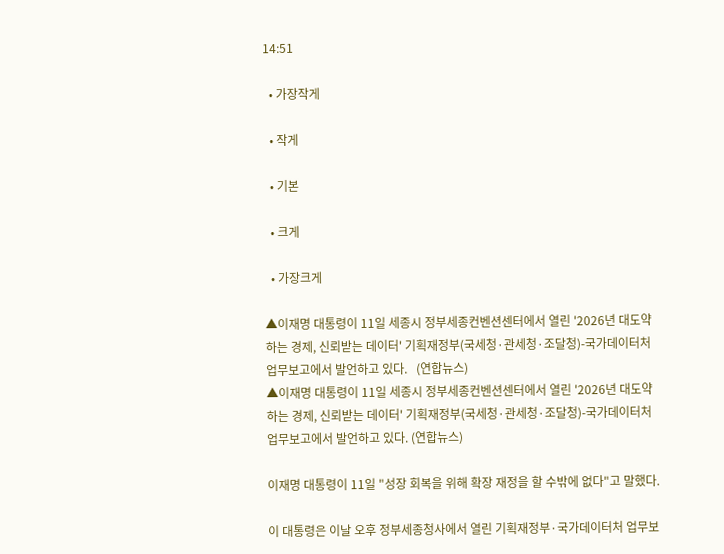14:51

  • 가장작게

  • 작게

  • 기본

  • 크게

  • 가장크게

▲이재명 대통령이 11일 세종시 정부세종컨벤션센터에서 열린 '2026년 대도약하는 경제, 신뢰받는 데이터' 기획재정부(국세청·관세청·조달청)-국가데이터처 업무보고에서 발언하고 있다.   (연합뉴스)
▲이재명 대통령이 11일 세종시 정부세종컨벤션센터에서 열린 '2026년 대도약하는 경제, 신뢰받는 데이터' 기획재정부(국세청·관세청·조달청)-국가데이터처 업무보고에서 발언하고 있다. (연합뉴스)

이재명 대통령이 11일 "성장 회복을 위해 확장 재정을 할 수밖에 없다"고 말했다.

이 대통령은 이날 오후 정부세종청사에서 열린 기획재정부·국가데이터처 업무보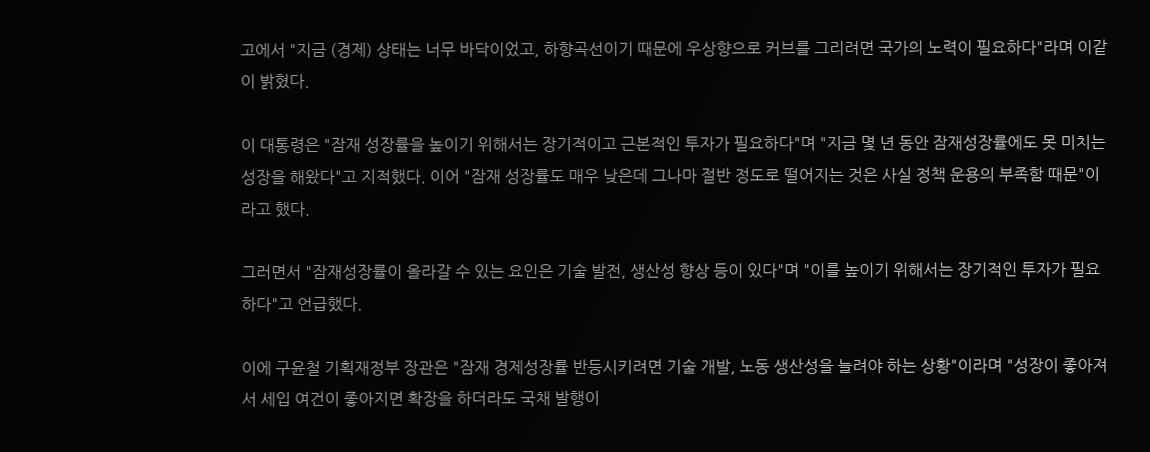고에서 "지금 (경제) 상태는 너무 바닥이었고, 하향곡선이기 때문에 우상향으로 커브를 그리려면 국가의 노력이 필요하다"라며 이같이 밝혔다.

이 대통령은 "잠재 성장률을 높이기 위해서는 장기적이고 근본적인 투자가 필요하다"며 "지금 몇 년 동안 잠재성장률에도 못 미치는 성장을 해왔다"고 지적했다. 이어 "잠재 성장률도 매우 낮은데 그나마 절반 정도로 떨어지는 것은 사실 정책 운용의 부족함 때문"이라고 했다.

그러면서 "잠재성장률이 올라갈 수 있는 요인은 기술 발전, 생산성 향상 등이 있다"며 "이를 높이기 위해서는 장기적인 투자가 필요하다"고 언급했다.

이에 구윤철 기획재정부 장관은 "잠재 경제성장률 반등시키려면 기술 개발, 노동 생산성을 늘려야 하는 상황"이라며 "성장이 좋아져서 세입 여건이 좋아지면 확장을 하더라도 국채 발행이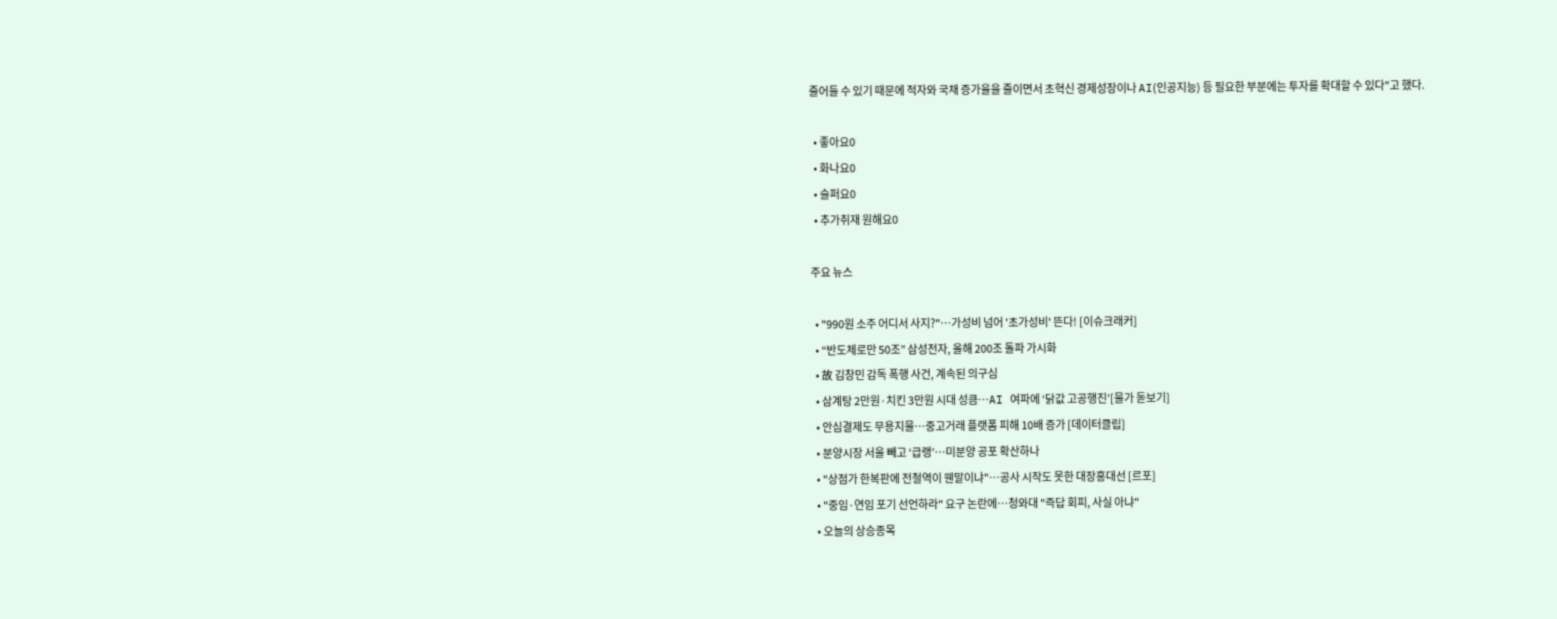줄어들 수 있기 때문에 적자와 국채 증가율을 줄이면서 초혁신 경제성장이나 AI(인공지능) 등 필요한 부분에는 투자를 확대할 수 있다"고 했다.

  • 좋아요0
  • 화나요0
  • 슬퍼요0
  • 추가취재 원해요0

주요 뉴스

  • "990원 소주 어디서 사지?"⋯가성비 넘어 '초가성비' 뜬다! [이슈크래커]
  • “반도체로만 50조” 삼성전자, 올해 200조 돌파 가시화
  • 故 김창민 감독 폭행 사건, 계속된 의구심
  • 삼계탕 2만원·치킨 3만원 시대 성큼⋯AI 여파에 ‘닭값 고공행진’[물가 돋보기]
  • 안심결제도 무용지물…중고거래 플랫폼 피해 10배 증가 [데이터클립]
  • 분양시장 서울 빼고 ‘급랭’⋯미분양 공포 확산하나
  • "상점가 한복판에 전철역이 웬말이냐"…공사 시작도 못한 대장홍대선 [르포]
  • "중임·연임 포기 선언하라" 요구 논란에…청와대 "즉답 회피, 사실 아냐"
  • 오늘의 상승종목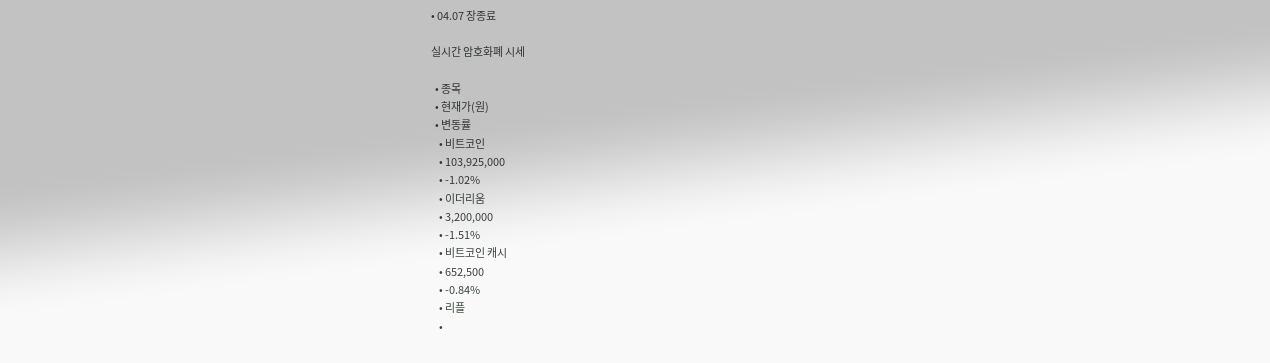• 04.07 장종료

실시간 암호화폐 시세

  • 종목
  • 현재가(원)
  • 변동률
    • 비트코인
    • 103,925,000
    • -1.02%
    • 이더리움
    • 3,200,000
    • -1.51%
    • 비트코인 캐시
    • 652,500
    • -0.84%
    • 리플
    •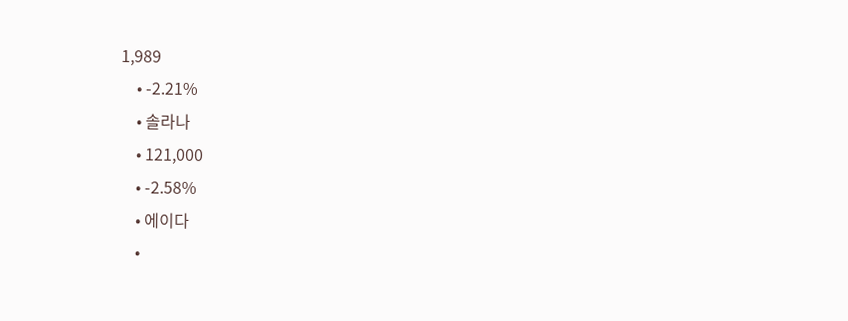1,989
    • -2.21%
    • 솔라나
    • 121,000
    • -2.58%
    • 에이다
    •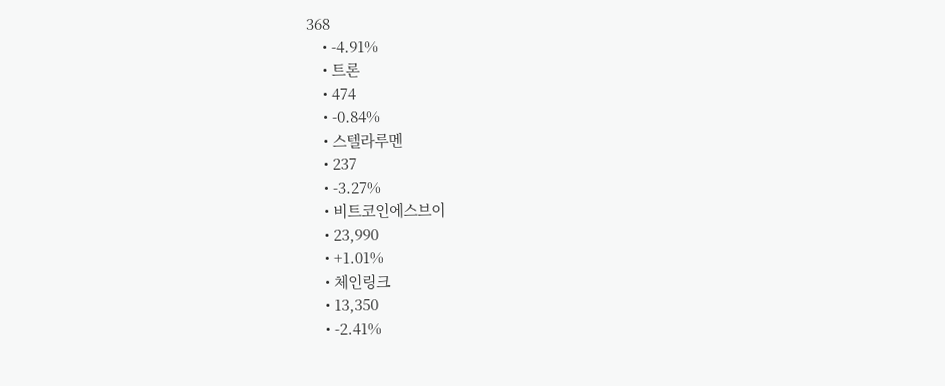368
    • -4.91%
    • 트론
    • 474
    • -0.84%
    • 스텔라루멘
    • 237
    • -3.27%
    • 비트코인에스브이
    • 23,990
    • +1.01%
    • 체인링크
    • 13,350
    • -2.41%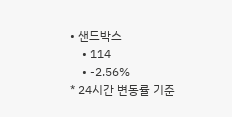• 샌드박스
    • 114
    • -2.56%
* 24시간 변동률 기준